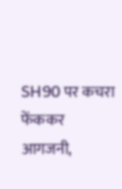SH90 पर कचरा फेंककर आगजनी,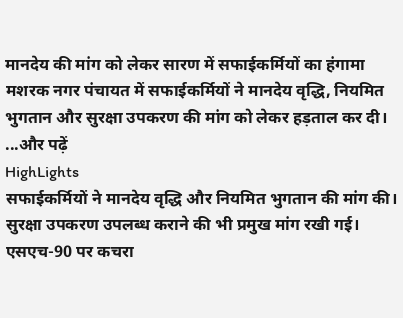मानदेय की मांग को लेकर सारण में सफाईकर्मियों का हंगामा
मशरक नगर पंचायत में सफाईकर्मियों ने मानदेय वृद्धि, नियमित भुगतान और सुरक्षा उपकरण की मांग को लेकर हड़ताल कर दी। ...और पढ़ें
HighLights
सफाईकर्मियों ने मानदेय वृद्धि और नियमित भुगतान की मांग की।
सुरक्षा उपकरण उपलब्ध कराने की भी प्रमुख मांग रखी गई।
एसएच-90 पर कचरा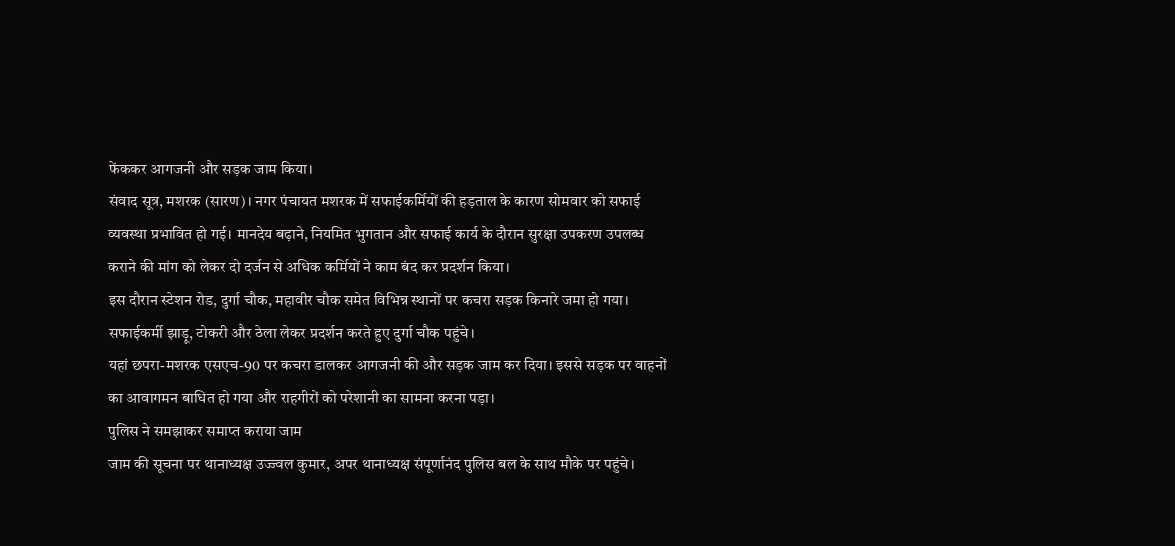फेंककर आगजनी और सड़क जाम किया।
संवाद सूत्र, मशरक (सारण)। नगर पंचायत मशरक में सफाईकर्मियों की हड़ताल के कारण सोमवार को सफाई व्यवस्था प्रभावित हो गई। मानदेय बढ़ाने, नियमित भुगतान और सफाई कार्य के दौरान सुरक्षा उपकरण उपलब्ध कराने की मांग को लेकर दो दर्जन से अधिक कर्मियों ने काम बंद कर प्रदर्शन किया।
इस दौरान स्टेशन रोड, दुर्गा चौक, महावीर चौक समेत विभिन्न स्थानों पर कचरा सड़क किनारे जमा हो गया। सफाईकर्मी झाड़ू, टोकरी और ठेला लेकर प्रदर्शन करते हुए दुर्गा चौक पहुंचे।
यहां छपरा-मशरक एसएच-90 पर कचरा डालकर आगजनी की और सड़क जाम कर दिया। इससे सड़क पर वाहनों का आवागमन बाधित हो गया और राहगीरों को परेशानी का सामना करना पड़ा।
पुलिस ने समझाकर समाप्त कराया जाम
जाम की सूचना पर थानाध्यक्ष उज्ज्वल कुमार, अपर थानाध्यक्ष संपूर्णानंद पुलिस बल के साथ मौके पर पहुंचे।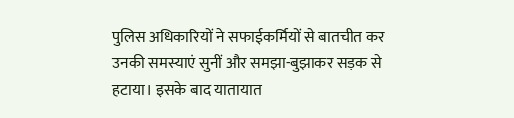पुलिस अधिकारियों ने सफाईकर्मियों से बातचीत कर उनकी समस्याएं सुनीं और समझा-बुझाकर सड़क से हटाया। इसके बाद यातायात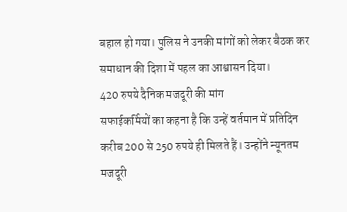बहाल हो गया। पुलिस ने उनकी मांगों को लेकर बैठक कर समाधान की दिशा में पहल का आश्वासन दिया।
420 रुपये दैनिक मजदूरी की मांग
सफाईकर्मियों का कहना है कि उन्हें वर्तमान में प्रतिदिन करीब 200 से 250 रुपये ही मिलते हैं। उन्होंने न्यूनतम मजदूरी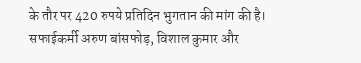के तौर पर 420 रुपये प्रतिदिन भुगतान की मांग की है।
सफाईकर्मी अरुण बांसफोड़, विशाल कुमार और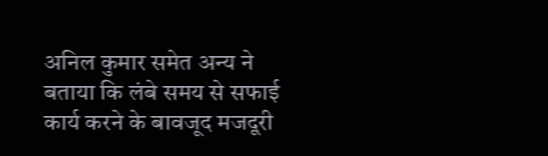अनिल कुमार समेत अन्य ने बताया कि लंबे समय से सफाई कार्य करने के बावजूद मजदूरी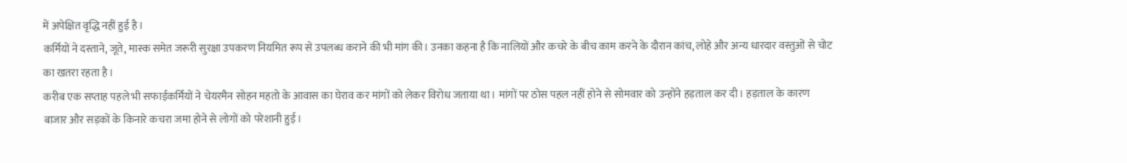में अपेक्षित वृद्धि नहीं हुई है।
कर्मियों ने दस्ताने, जूते, मास्क समेत जरूरी सुरक्षा उपकरण नियमित रूप से उपलब्ध कराने की भी मांग की। उनका कहना है कि नालियों और कचरे के बीच काम करने के दौरान कांच, लोहे और अन्य धारदार वस्तुओं से चोट का खतरा रहता है।
करीब एक सप्ताह पहले भी सफाईकर्मियों ने चेयरमैन सोहन महतो के आवास का घेराव कर मांगों को लेकर विरोध जताया था। मांगों पर ठोस पहल नहीं होने से सोमवार को उन्होंने हड़ताल कर दी। हड़ताल के कारण बाजार और सड़कों के किनारे कचरा जमा होने से लोगों को परेशानी हुई।